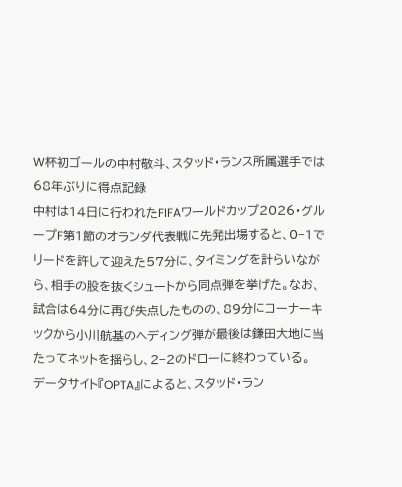W杯初ゴールの中村敬斗、スタッド・ランス所属選手では68年ぶりに得点記録
中村は14日に行われたFIFAワールドカップ2026・グループF第1節のオランダ代表戦に先発出場すると、0−1でリードを許して迎えた57分に、タイミングを計らいながら、相手の股を抜くシュートから同点弾を挙げた。なお、試合は64分に再び失点したものの、89分にコーナーキックから小川航基のヘディング弾が最後は鎌田大地に当たってネットを揺らし、2−2のドローに終わっている。
データサイト『OPTA』によると、スタッド・ラン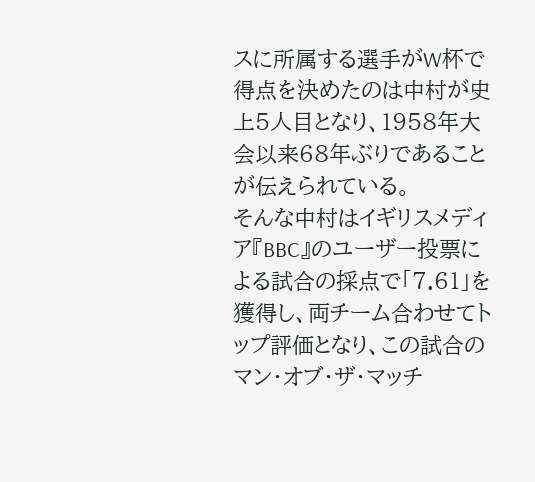スに所属する選手がW杯で得点を決めたのは中村が史上5人目となり、1958年大会以来68年ぶりであることが伝えられている。
そんな中村はイギリスメディア『BBC』のユーザー投票による試合の採点で「7.61」を獲得し、両チーム合わせてトップ評価となり、この試合のマン・オブ・ザ・マッチ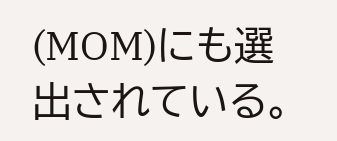(MOM)にも選出されている。